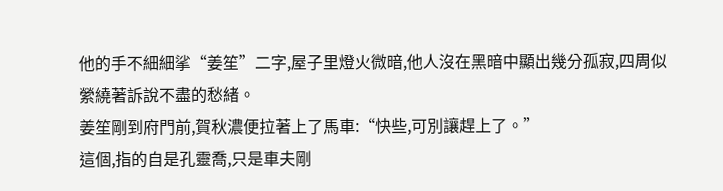他的手不細細挲“姜笙”二字,屋子里燈火微暗,他人沒在黑暗中顯出幾分孤寂,四周似縈繞著訴說不盡的愁緒。
姜笙剛到府門前,賀秋濃便拉著上了馬車:“快些,可別讓趕上了。”
這個,指的自是孔靈喬,只是車夫剛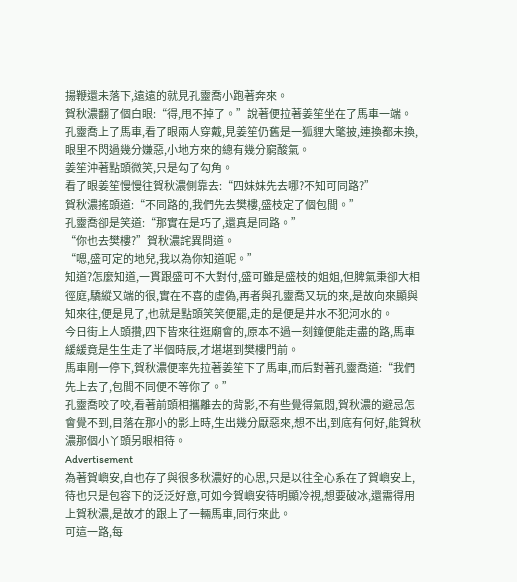揚鞭還未落下,遠遠的就見孔靈喬小跑著奔來。
賀秋濃翻了個白眼:“得,甩不掉了。”說著便拉著姜笙坐在了馬車一端。
孔靈喬上了馬車,看了眼兩人穿戴,見姜笙仍舊是一狐貍大氅披,連換都未換,眼里不閃過幾分嫌惡,小地方來的總有幾分窮酸氣。
姜笙沖著點頭微笑,只是勾了勾角。
看了眼姜笙慢慢往賀秋濃側靠去:“四妹妹先去哪?不知可同路?”
賀秋濃搖頭道:“不同路的,我們先去樊樓,盛枝定了個包間。”
孔靈喬卻是笑道:“那實在是巧了,還真是同路。”
“你也去樊樓?”賀秋濃詫異問道。
“嗯,盛可定的地兒,我以為你知道呢。”
知道?怎麼知道,一貫跟盛可不大對付,盛可雖是盛枝的姐姐,但脾氣秉卻大相徑庭,驕縱又端的很,實在不喜的虛偽,再者與孔靈喬又玩的來,是故向來顯與知來往,便是見了,也就是點頭笑笑便罷,走的是便是井水不犯河水的。
今日街上人頭攢,四下皆來往逛廟會的,原本不過一刻鐘便能走盡的路,馬車緩緩竟是生生走了半個時辰,才堪堪到樊樓門前。
馬車剛一停下,賀秋濃便率先拉著姜笙下了馬車,而后對著孔靈喬道:“我們先上去了,包間不同便不等你了。”
孔靈喬咬了咬,看著前頭相攜離去的背影,不有些覺得氣悶,賀秋濃的避忌怎會覺不到,目落在那小的影上時,生出幾分厭惡來,想不出,到底有何好,能賀秋濃那個小丫頭另眼相待。
Advertisement
為著賀嶼安,自也存了與很多秋濃好的心思,只是以往全心系在了賀嶼安上,待也只是包容下的泛泛好意,可如今賀嶼安待明顯冷視,想要破冰,還需得用上賀秋濃,是故才的跟上了一輛馬車,同行來此。
可這一路,每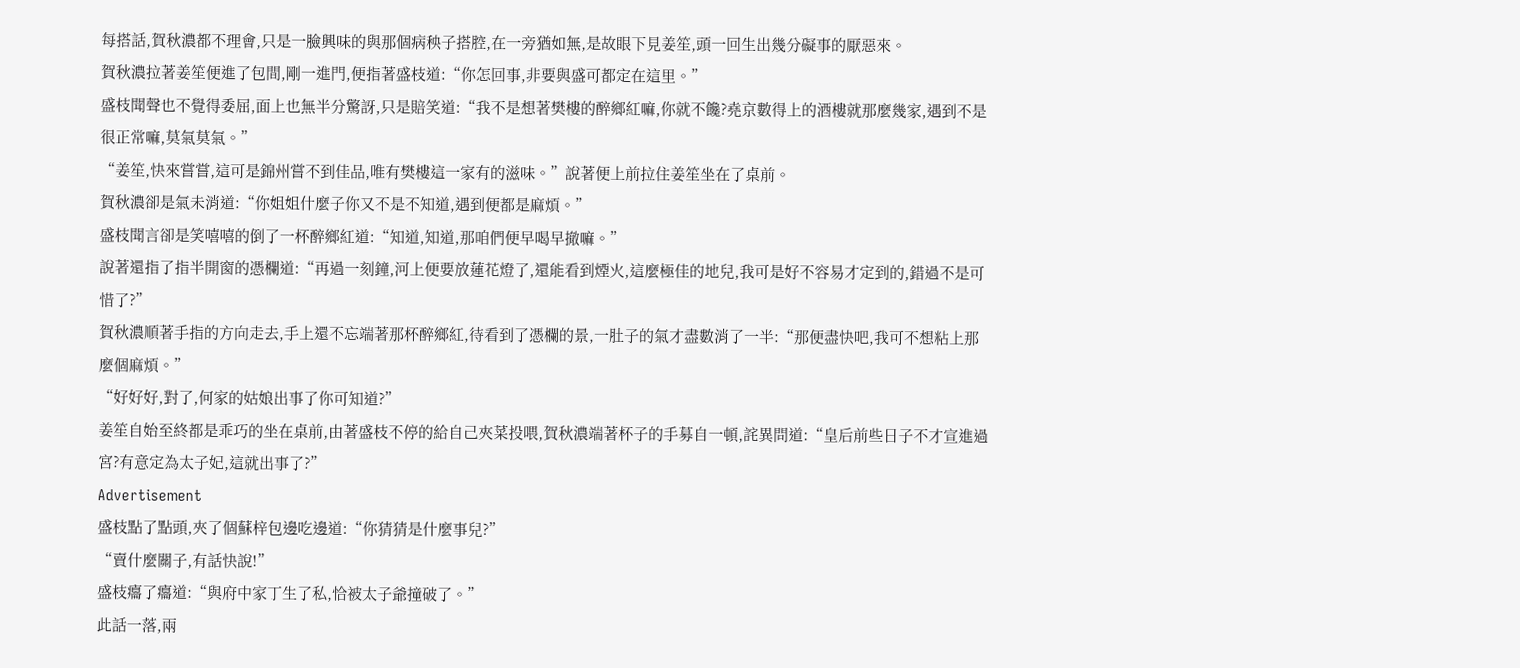每搭話,賀秋濃都不理會,只是一臉興味的與那個病秧子搭腔,在一旁猶如無,是故眼下見姜笙,頭一回生出幾分礙事的厭惡來。
賀秋濃拉著姜笙便進了包間,剛一進門,便指著盛枝道:“你怎回事,非要與盛可都定在這里。”
盛枝聞聲也不覺得委屈,面上也無半分驚訝,只是賠笑道:“我不是想著樊樓的醉鄉紅嘛,你就不饞?堯京數得上的酒樓就那麼幾家,遇到不是很正常嘛,莫氣莫氣。”
“姜笙,快來嘗嘗,這可是錦州嘗不到佳品,唯有樊樓這一家有的滋味。”說著便上前拉住姜笙坐在了桌前。
賀秋濃卻是氣未消道:“你姐姐什麼子你又不是不知道,遇到便都是麻煩。”
盛枝聞言卻是笑嘻嘻的倒了一杯醉鄉紅道:“知道,知道,那咱們便早喝早撤嘛。”
說著還指了指半開窗的憑欄道:“再過一刻鐘,河上便要放蓮花燈了,還能看到煙火,這麼極佳的地兒,我可是好不容易才定到的,錯過不是可惜了?”
賀秋濃順著手指的方向走去,手上還不忘端著那杯醉鄉紅,待看到了憑欄的景,一肚子的氣才盡數消了一半:“那便盡快吧,我可不想粘上那麼個麻煩。”
“好好好,對了,何家的姑娘出事了你可知道?”
姜笙自始至終都是乖巧的坐在桌前,由著盛枝不停的給自己夾菜投喂,賀秋濃端著杯子的手募自一頓,詫異問道:“皇后前些日子不才宣進過宮?有意定為太子妃,這就出事了?”
Advertisement
盛枝點了點頭,夾了個蘇梓包邊吃邊道:“你猜猜是什麼事兒?”
“賣什麼關子,有話快說!”
盛枝癟了癟道:“與府中家丁生了私,恰被太子爺撞破了。”
此話一落,兩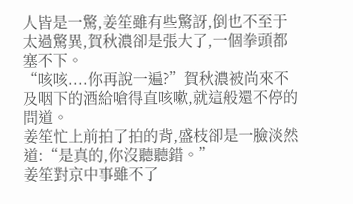人皆是一驚,姜笙雖有些驚訝,倒也不至于太過驚異,賀秋濃卻是張大了,一個拳頭都塞不下。
“咳咳....你再說一遍?”賀秋濃被尚來不及咽下的酒給嗆得直咳嗽,就這般還不停的問道。
姜笙忙上前拍了拍的背,盛枝卻是一臉淡然道:“是真的,你沒聽聽錯。”
姜笙對京中事雖不了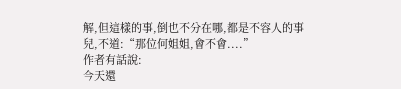解,但這樣的事,倒也不分在哪,都是不容人的事兒,不道:“那位何姐姐,會不會....”
作者有話說:
今天還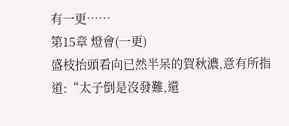有一更……
第15章 燈會(一更)
盛枝抬頭看向已然半呆的賀秋濃,意有所指道:“太子倒是沒發難,還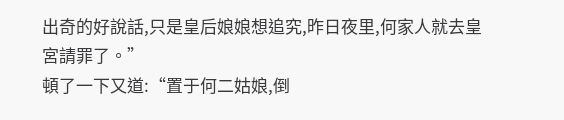出奇的好說話,只是皇后娘娘想追究,昨日夜里,何家人就去皇宮請罪了。”
頓了一下又道:“置于何二姑娘,倒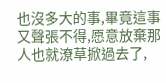也沒多大的事,畢竟這事又聲張不得,愿意放棄那人也就潦草掀過去了,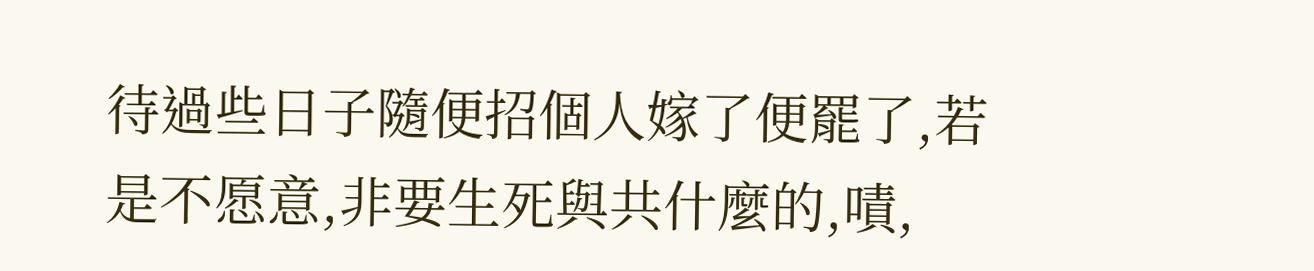待過些日子隨便招個人嫁了便罷了,若是不愿意,非要生死與共什麼的,嘖,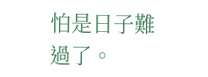怕是日子難過了。